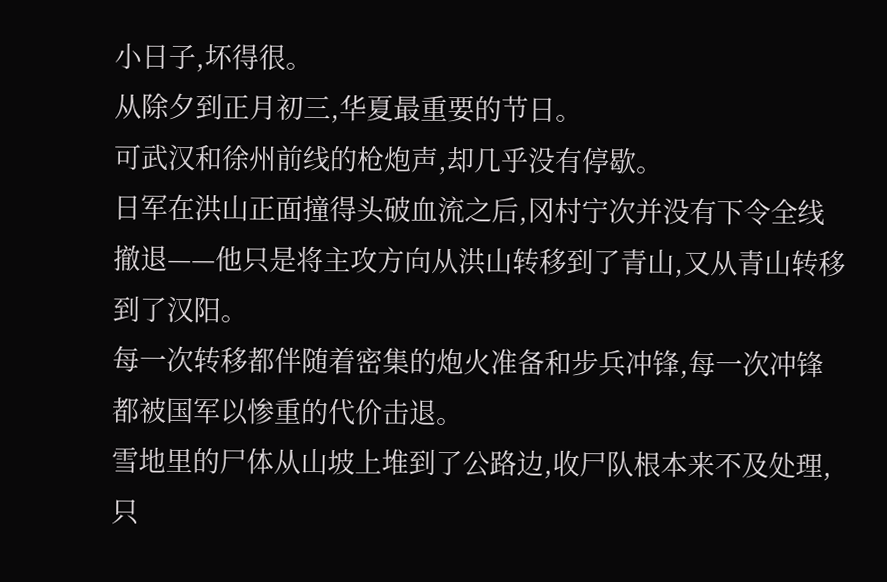小日子,坏得很。
从除夕到正月初三,华夏最重要的节日。
可武汉和徐州前线的枪炮声,却几乎没有停歇。
日军在洪山正面撞得头破血流之后,冈村宁次并没有下令全线撤退——他只是将主攻方向从洪山转移到了青山,又从青山转移到了汉阳。
每一次转移都伴随着密集的炮火准备和步兵冲锋,每一次冲锋都被国军以惨重的代价击退。
雪地里的尸体从山坡上堆到了公路边,收尸队根本来不及处理,只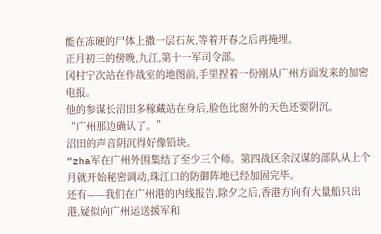能在冻硬的尸体上撒一层石灰,等着开春之后再掩埋。
正月初三的傍晚,九江,第十一军司令部。
冈村宁次站在作战室的地图前,手里捏着一份刚从广州方面发来的加密电报。
他的参谋长沼田多稼藏站在身后,脸色比窗外的天色还要阴沉。
“广州那边确认了。”
沼田的声音阴沉得好像铅块。
“zha军在广州外围集结了至少三个师。第四战区余汉谋的部队从上个月就开始秘密调动,珠江口的防御阵地已经加固完毕。
还有——我们在广州港的内线报告,除夕之后,香港方向有大量船只出港,疑似向广州运送援军和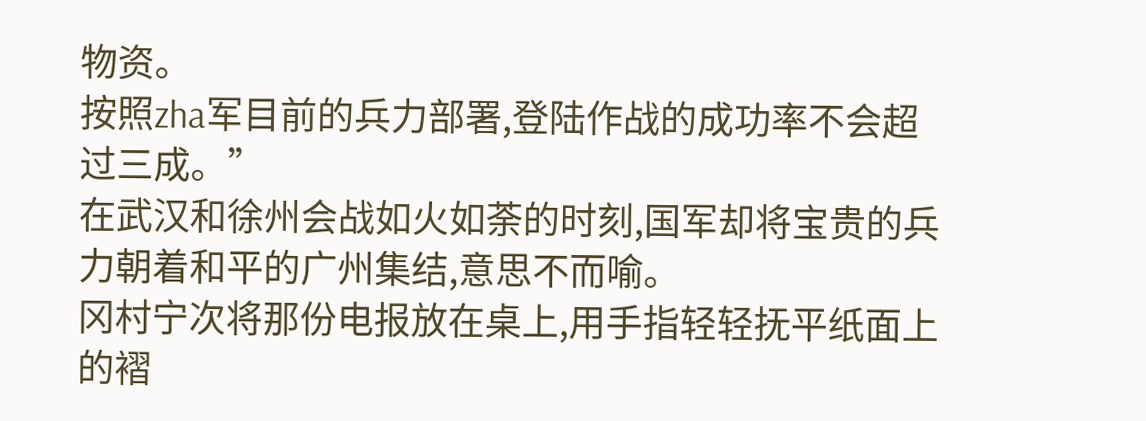物资。
按照zha军目前的兵力部署,登陆作战的成功率不会超过三成。”
在武汉和徐州会战如火如荼的时刻,国军却将宝贵的兵力朝着和平的广州集结,意思不而喻。
冈村宁次将那份电报放在桌上,用手指轻轻抚平纸面上的褶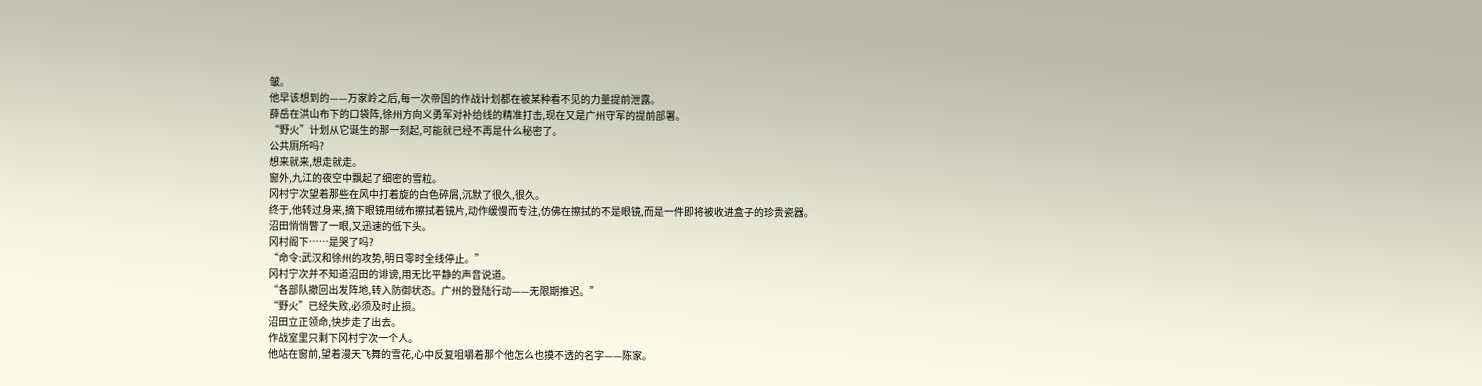皱。
他早该想到的——万家岭之后,每一次帝国的作战计划都在被某种看不见的力量提前泄露。
薛岳在洪山布下的口袋阵,徐州方向义勇军对补给线的精准打击,现在又是广州守军的提前部署。
“野火”计划从它诞生的那一刻起,可能就已经不再是什么秘密了。
公共厕所吗?
想来就来,想走就走。
窗外,九江的夜空中飘起了细密的雪粒。
冈村宁次望着那些在风中打着旋的白色碎屑,沉默了很久,很久。
终于,他转过身来,摘下眼镜用绒布擦拭着镜片,动作缓慢而专注,仿佛在擦拭的不是眼镜,而是一件即将被收进盒子的珍贵瓷器。
沼田悄悄瞥了一眼,又迅速的低下头。
冈村阁下……是哭了吗?
“命令:武汉和徐州的攻势,明日零时全线停止。”
冈村宁次并不知道沼田的诽谤,用无比平静的声音说道。
“各部队撤回出发阵地,转入防御状态。广州的登陆行动——无限期推迟。”
“野火”已经失败,必须及时止损。
沼田立正领命,快步走了出去。
作战室里只剩下冈村宁次一个人。
他站在窗前,望着漫天飞舞的雪花,心中反复咀嚼着那个他怎么也摸不透的名字——陈家。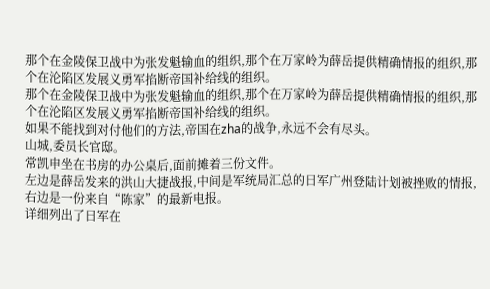那个在金陵保卫战中为张发魁输血的组织,那个在万家岭为薛岳提供精确情报的组织,那个在沦陷区发展义勇军掐断帝国补给线的组织。
那个在金陵保卫战中为张发魁输血的组织,那个在万家岭为薛岳提供精确情报的组织,那个在沦陷区发展义勇军掐断帝国补给线的组织。
如果不能找到对付他们的方法,帝国在zha的战争,永远不会有尽头。
山城,委员长官邸。
常凯申坐在书房的办公桌后,面前摊着三份文件。
左边是薛岳发来的洪山大捷战报,中间是军统局汇总的日军广州登陆计划被挫败的情报,右边是一份来自“陈家”的最新电报。
详细列出了日军在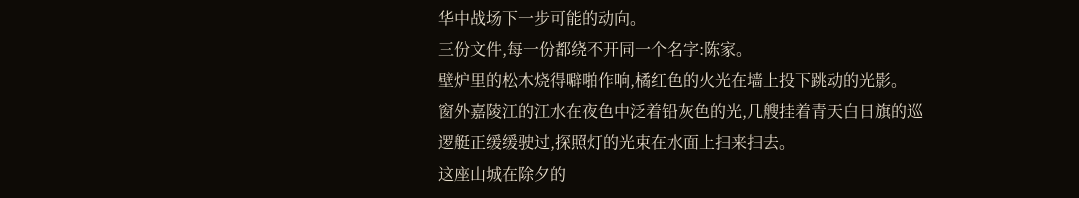华中战场下一步可能的动向。
三份文件,每一份都绕不开同一个名字:陈家。
壁炉里的松木烧得噼啪作响,橘红色的火光在墙上投下跳动的光影。
窗外嘉陵江的江水在夜色中泛着铅灰色的光,几艘挂着青天白日旗的巡逻艇正缓缓驶过,探照灯的光束在水面上扫来扫去。
这座山城在除夕的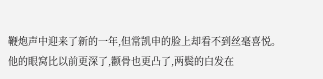鞭炮声中迎来了新的一年,但常凯申的脸上却看不到丝毫喜悦。
他的眼窝比以前更深了,颧骨也更凸了,两鬓的白发在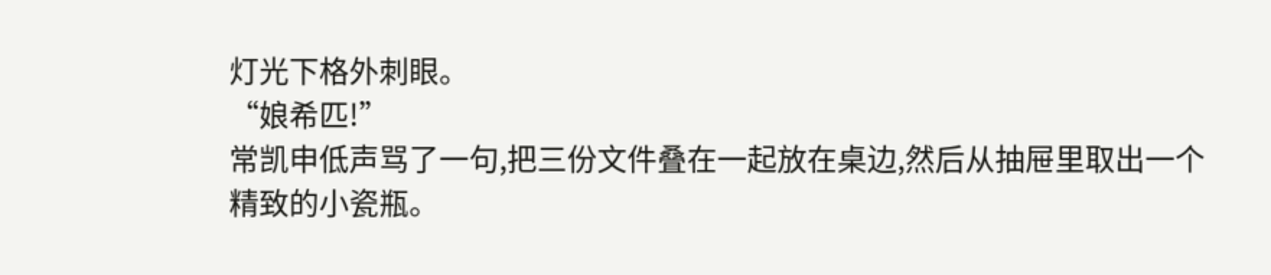灯光下格外刺眼。
“娘希匹!”
常凯申低声骂了一句,把三份文件叠在一起放在桌边,然后从抽屉里取出一个精致的小瓷瓶。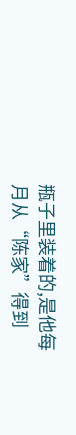瓶子里装着的,是他每月从“陈家”得到